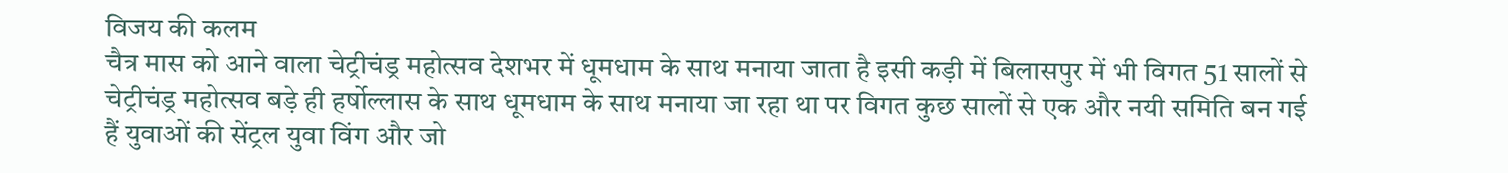विजय की कलम
चैत्र मास को आने वाला चेट्रीचंड्र महोत्सव देशभर में धूमधाम के साथ मनाया जाता है इसी कड़ी में बिलासपुर में भी विगत 51 सालों से चेट्रीचंड्र महोत्सव बड़े ही हर्षोल्लास के साथ धूमधाम के साथ मनाया जा रहा था पर विगत कुछ सालों से एक और नयी समिति बन गई हैं युवाओं की सेंट्रल युवा विंग और जो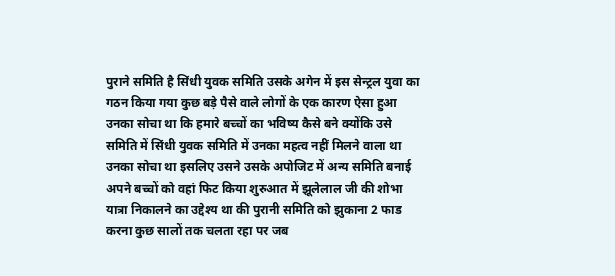पुराने समिति है सिंधी युवक समिति उसके अगेन में इस सेन्ट्रल युवा का गठन किया गया कुछ बड़े पैसे वाले लोगों के एक कारण ऐसा हुआ उनका सोचा था कि हमारे बच्चों का भविष्य कैसे बने क्योंकि उसे समिति में सिंधी युवक समिति में उनका महत्व नहीं मिलने वाला था उनका सोचा था इसलिए उसने उसके अपोजिट में अन्य समिति बनाई अपने बच्चों को वहां फिट किया शुरुआत में झूलेलाल जी की शोभा यात्रा निकालने का उद्देश्य था की पुरानी समिति को झुकाना 2 फाड करना कुछ सालों तक चलता रहा पर जब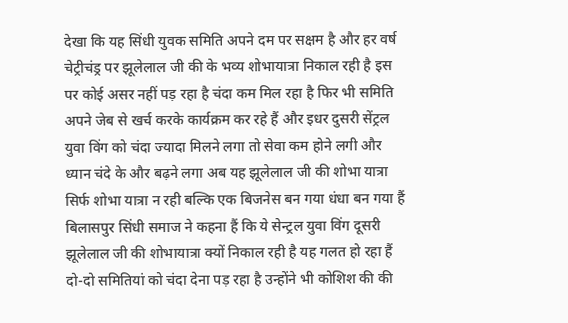देखा कि यह सिंधी युवक समिति अपने दम पर सक्षम है और हर वर्ष चेट्रीचंड्र पर झूलेलाल जी की के भव्य शोभायात्रा निकाल रही है इस पर कोई असर नहीं पड़ रहा है चंदा कम मिल रहा है फिर भी समिति अपने जेब से खर्च करके कार्यक्रम कर रहे हैं और इधर दुसरी सेंट्रल युवा विंग को चंदा ज्यादा मिलने लगा तो सेवा कम होने लगी और ध्यान चंदे के और बढ़ने लगा अब यह झूलेलाल जी की शोभा यात्रा सिर्फ शोभा यात्रा न रही बल्कि एक बिजनेस बन गया धंधा बन गया हैं बिलासपुर सिंधी समाज ने कहना हैं कि ये सेन्ट्रल युवा विंग दूसरी झूलेलाल जी की शोभायात्रा क्यों निकाल रही है यह गलत हो रहा हैं दो-दो समितियां को चंदा देना पड़ रहा है उन्होंने भी कोशिश की की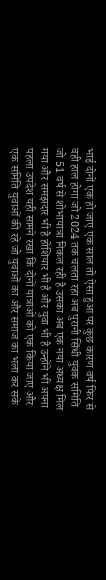भाई दोनों एक हो जाए एक साल तो ऐसा हुआ पर कुछ कारण वर्ष फिर से वही हाल होगा जो 2024 तक चलता रहा अब पुरानी सिंधी युवक समिति जो 51 वर्ष से शोभायात्रा निकल रही है उसका अब एक नया अध्यक्ष मिल गया और समझदार भी है होशियार भी है और युवा भी है उन्होंने भी अपना पहला उपदेश यही सामने रखा कि दोनों यात्राओं को एक किया जाए और एक समिति युवाओं की रहे जो युवाओं का और समाज का भला कर सके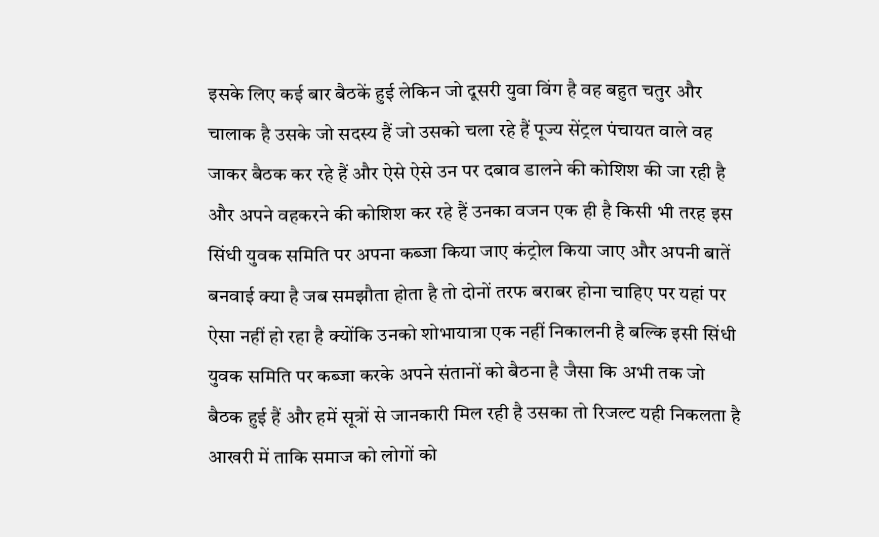इसके लिए कई बार बैठकें हुई लेकिन जो दूसरी युवा विंग है वह बहुत चतुर और चालाक है उसके जो सदस्य हैं जो उसको चला रहे हैं पूज्य सेंट्रल पंचायत वाले वह जाकर बैठक कर रहे हैं और ऐसे ऐसे उन पर दबाव डालने की कोशिश की जा रही है और अपने वहकरने की कोशिश कर रहे हैं उनका वजन एक ही है किसी भी तरह इस सिंधी युवक समिति पर अपना कब्जा किया जाए कंट्रोल किया जाए और अपनी बातें बनवाई क्या है जब समझौता होता है तो दोनों तरफ बराबर होना चाहिए पर यहां पर ऐसा नहीं हो रहा है क्योंकि उनको शोभायात्रा एक नहीं निकालनी है बल्कि इसी सिंधी युवक समिति पर कब्जा करके अपने संतानों को बैठना है जैसा कि अभी तक जो बैठक हुई हैं और हमें सूत्रों से जानकारी मिल रही है उसका तो रिजल्ट यही निकलता है आखरी में ताकि समाज को लोगों को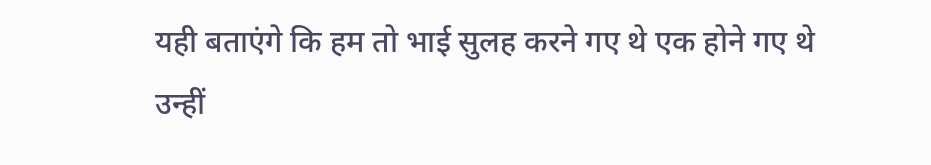यही बताएंगे कि हम तो भाई सुलह करने गए थे एक होने गए थे उन्हीं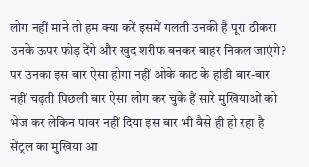लोग नहीं माने तो हम क्या करें इसमें गलती उनकी है पूरा ठीकरा उनके ऊपर फोड़ देंगे और खुद शरीफ बनकर बाहर निकल जाएंगे? पर उनका इस बार ऐसा होगा नहीं ओके काट के हांडी बार-बार नहीं चढ़ती पिछली बार ऐसा लोग कर चुके हैं सारे मुखियाओं को भेज कर लेकिन पावर नहीं दिया इस बार भी वैसे ही हो रहा है सेंट्रल का मुखिया आ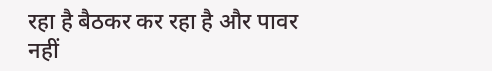रहा है बैठकर कर रहा है और पावर नहीं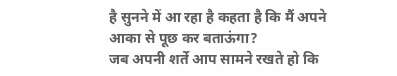है सुनने में आ रहा है कहता है कि मैं अपने आका से पूछ कर बताऊंगा?
जब अपनी शर्ते आप सामने रखते हो कि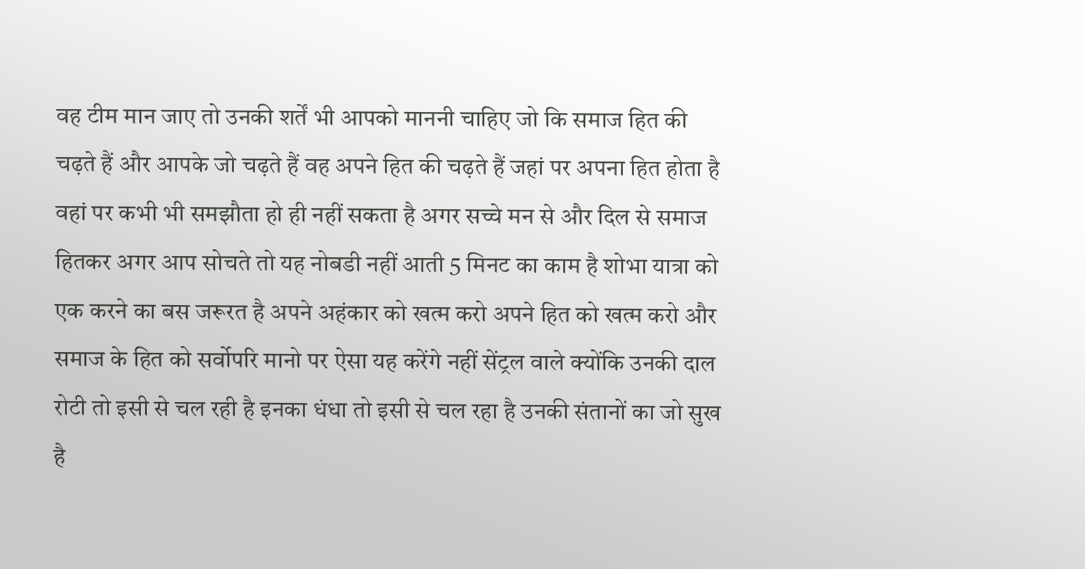वह टीम मान जाए तो उनकी शर्तें भी आपको माननी चाहिए जो कि समाज हित की चढ़ते हैं और आपके जो चढ़ते हैं वह अपने हित की चढ़ते हैं जहां पर अपना हित होता है वहां पर कभी भी समझौता हो ही नहीं सकता है अगर सच्चे मन से और दिल से समाज हितकर अगर आप सोचते तो यह नोबडी नहीं आती 5 मिनट का काम है शोभा यात्रा को एक करने का बस जरूरत है अपने अहंकार को खत्म करो अपने हित को खत्म करो और समाज के हित को सर्वोपरि मानो पर ऐसा यह करेंगे नहीं सेंट्रल वाले क्योंकि उनकी दाल रोटी तो इसी से चल रही है इनका धंधा तो इसी से चल रहा है उनकी संतानों का जो सुख है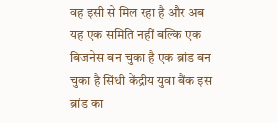वह इसी से मिल रहा है और अब यह एक समिति नहीं बल्कि एक बिजनेस बन चुका है एक ब्रांड बन चुका है सिंधी केंद्रीय युवा बैंक इस ब्रांड का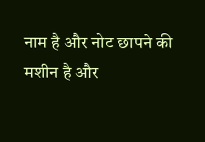नाम है और नोट छापने की मशीन है और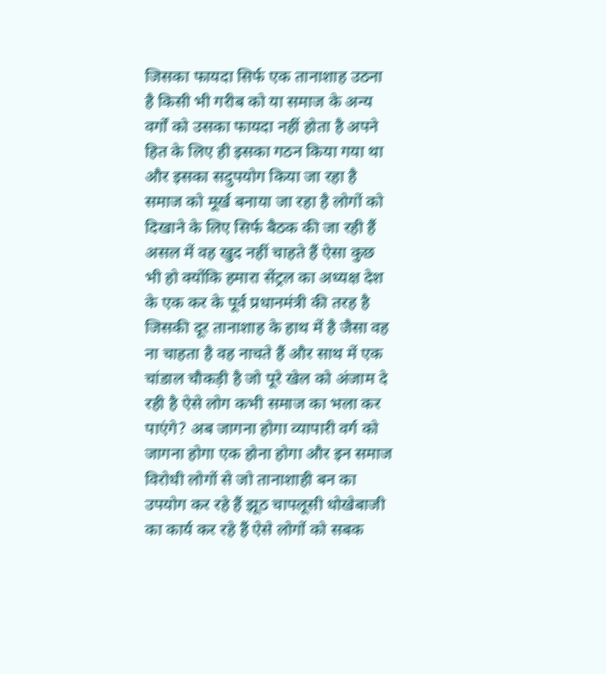जिसका फायदा सिर्फ एक तानाशाह उठना है किसी भी गरीब को या समाज के अन्य वर्गों को उसका फायदा नहीं होता है अपने हित के लिए ही इसका गठन किया गया था और इसका सदुपयोग किया जा रहा है समाज को मूर्ख बनाया जा रहा है लोगों को दिखाने के लिए सिर्फ बैठक की जा रही हैं असल में वह खुद नहीं चाहते हैं ऐसा कुछ भी हो क्योंकि हमारा सेंट्रल का अध्यक्ष देश के एक कर के पूर्व प्रधानमंत्री की तरह है जिसकी दूर तानाशाह के हाथ में है जैसा वह ना चाहता है वह नाचते हैं और साथ में एक चांडाल चौकड़ी है जो पूरे खेल को अंजाम दे रही है ऐसे लोग कभी समाज का भला कर पाएंगे? अब जागना होगा व्यापारी वर्ग को जागना होगा एक होना होगा और इन समाज विरोधी लोगों से जो तानाशाही बन का उपयोग कर रहे हैं झूठ चापलूसी धोखेबाजी का कार्य कर रहे हैं ऐसे लोगों को सबक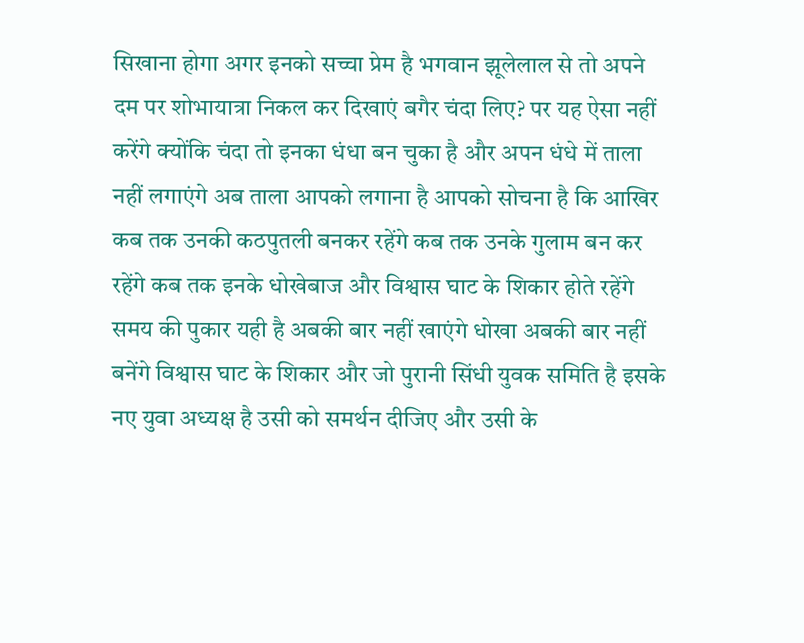सिखाना होगा अगर इनको सच्चा प्रेम है भगवान झूलेलाल से तो अपने दम पर शोभायात्रा निकल कर दिखाएं बगैर चंदा लिए? पर यह ऐसा नहीं करेंगे क्योंकि चंदा तो इनका धंधा बन चुका है और अपन धंधे में ताला नहीं लगाएंगे अब ताला आपको लगाना है आपको सोचना है कि आखिर कब तक उनकी कठपुतली बनकर रहेंगे कब तक उनके गुलाम बन कर रहेंगे कब तक इनके धोखेबाज और विश्वास घाट के शिकार होते रहेंगे समय की पुकार यही है अबकी बार नहीं खाएंगे धोखा अबकी बार नहीं बनेंगे विश्वास घाट के शिकार और जो पुरानी सिंधी युवक समिति है इसके नए युवा अध्यक्ष है उसी को समर्थन दीजिए और उसी के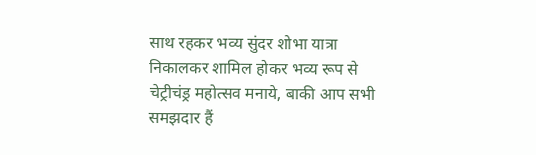साथ रहकर भव्य सुंदर शोभा यात्रा निकालकर शामिल होकर भव्य रूप से चेट्रीचंड्र महोत्सव मनाये, बाकी आप सभी समझदार हैं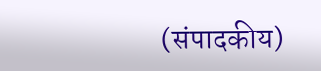(संपादकीय)